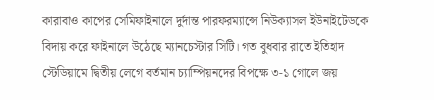কারাবাও কাপের সেমিফাইনালে দুর্দান্ত পারফরম্যান্সে নিউক্যাসল ইউনাইটেডকে বিদায় করে ফাইনালে উঠেছে ম্যানচেস্টার সিটি। গত বুধবার রাতে ইতিহাদ স্টেডিয়ামে দ্বিতীয় লেগে বর্তমান চ্যাম্পিয়নদের বিপক্ষে ৩-১ গোলে জয়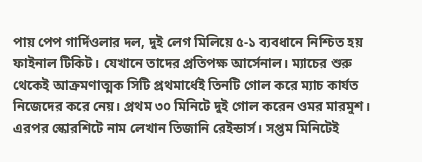পায় পেপ গার্দিওলার দল, দুই লেগ মিলিয়ে ৫-১ ব্যবধানে নিশ্চিত হয় ফাইনাল টিকিট। যেখানে তাদের প্রতিপক্ষ আর্সেনাল। ম্যাচের শুরু থেকেই আক্রমণাত্মক সিটি প্রথমার্ধেই তিনটি গোল করে ম্যাচ কার্যত নিজেদের করে নেয়। প্রথম ৩০ মিনিটে দুই গোল করেন ওমর মারমুশ। এরপর স্কোরশিটে নাম লেখান তিজানি রেইন্ডার্স। সপ্তম মিনিটেই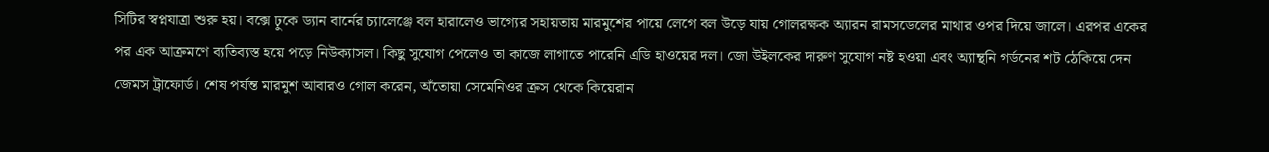সিটির স্বপ্নযাত্রা শুরু হয়। বক্সে ঢ়ুকে ড্যান বার্নের চ্যালেঞ্জে বল হারালেও ভাগ্যের সহায়তায় মারমুশের পায়ে লেগে বল উড়ে যায় গোলরক্ষক অ্যারন রামসডেলের মাথার ওপর দিয়ে জালে। এরপর একের পর এক আক্রমণে ব্যতিব্যস্ত হয়ে পড়ে নিউক্যাসল। কিছু সুযোগ পেলেও তা কাজে লাগাতে পারেনি এডি হাওয়ের দল। জো উইলকের দারুণ সুযোগ নষ্ট হওয়া এবং অ্যান্থনি গর্ডনের শট ঠেকিয়ে দেন জেমস ট্রাফোর্ড। শেষ পর্যন্ত মারমুশ আবারও গোল করেন, অঁতোয়া সেমেনিওর ক্রস থেকে কিয়েরান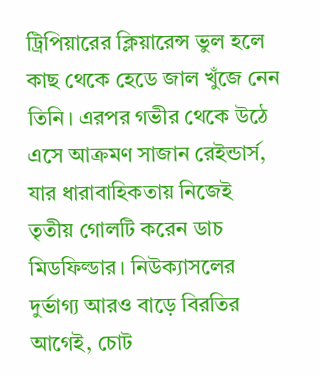ট্রিপিয়ারের ক্লিয়ারেন্স ভুল হলে কাছ থেকে হেডে জাল খুঁজে নেন তিনি। এরপর গভীর থেকে উঠে এসে আক্রমণ সাজান রেইন্ডার্স, যার ধারাবাহিকতায় নিজেই তৃতীয় গোলটি করেন ডাচ মিডফিল্ডার। নিউক্যাসলের দুর্ভাগ্য আরও বাড়ে বিরতির আগেই, চোট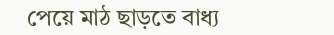পেয়ে মাঠ ছাড়তে বাধ্য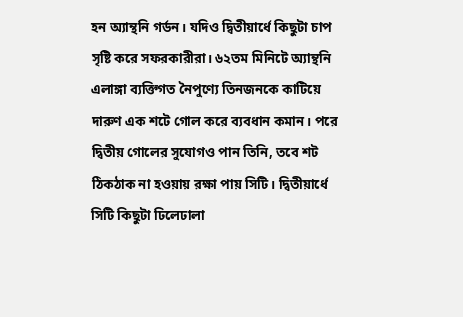হন অ্যান্থনি গর্ডন। যদিও দ্বিতীয়ার্ধে কিছুটা চাপ সৃষ্টি করে সফরকারীরা। ৬২তম মিনিটে অ্যান্থনি এলাঙ্গা ব্যক্তিগত নৈপুণ্যে তিনজনকে কাটিয়ে দারুণ এক শটে গোল করে ব্যবধান কমান। পরে দ্বিতীয় গোলের সুযোগও পান তিনি, তবে শট ঠিকঠাক না হওয়ায় রক্ষা পায় সিটি। দ্বিতীয়ার্ধে সিটি কিছুটা ঢিলেঢালা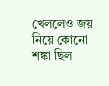খেললেও জয় নিয়ে কোনো শঙ্কা ছিল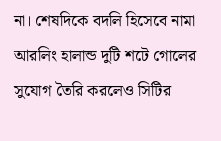না। শেষদিকে বদলি হিসেবে নামা আরলিং হালান্ড দুটি শটে গোলের সুযোগ তৈরি করলেও সিটির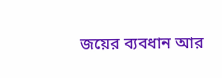জয়ের ব্যবধান আর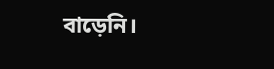বাড়েনি।